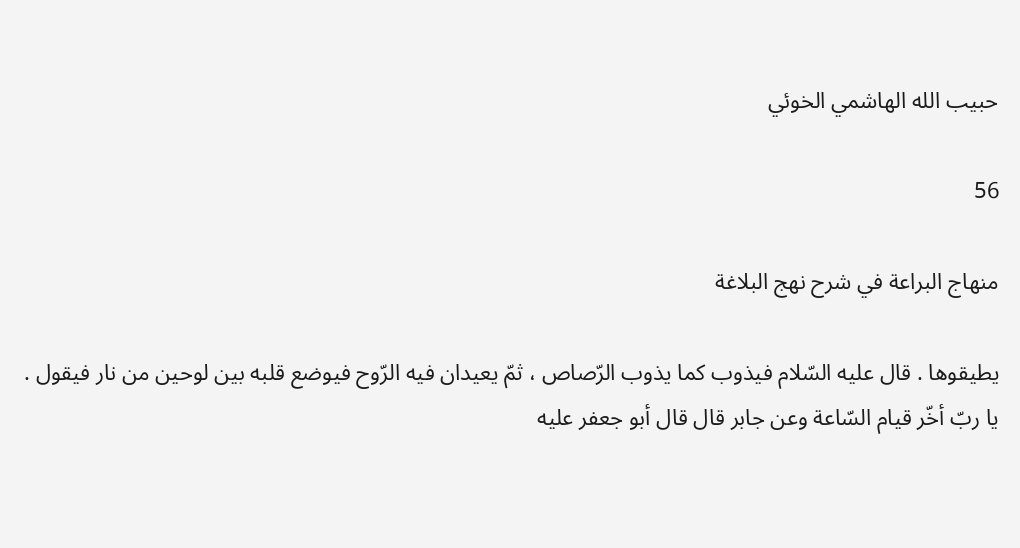حبيب الله الهاشمي الخوئي

56

منهاج البراعة في شرح نهج البلاغة

يطيقوها . قال عليه السّلام فيذوب كما يذوب الرّصاص ، ثمّ يعيدان فيه الرّوح فيوضع قلبه بين لوحين من نار فيقول . يا ربّ أخّر قيام السّاعة وعن جابر قال قال أبو جعفر عليه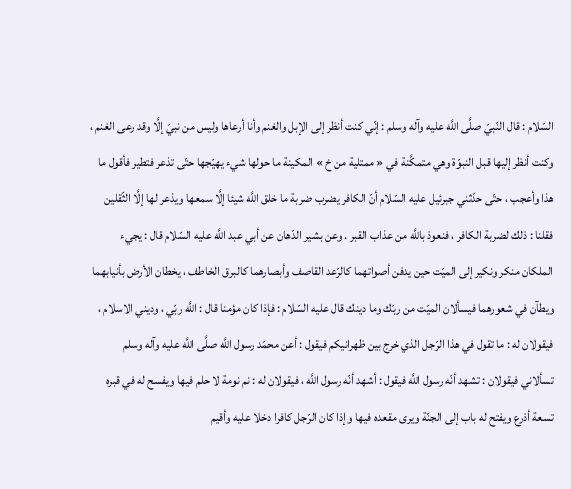السّلام : قال النّبيّ صلَّى اللَّه عليه وآله وسلم : إنّي كنت أنظر إلى الإبل والغنم وأنا أرعاها وليس من نبيّ إلَّا وقد رعى الغنم ، وكنت أنظر إليها قبل النبوّة وهي متمكَّنة في « ممتلية من خ » المكينة ما حولها شيء يهيّجها حتّى تذعر فتطير فأقول ما هذا وأعجب ، حتّى حدّثني جبرئيل عليه السّلام أنّ الكافر يضرب ضربة ما خلق اللَّه شيئا إلَّا سمعها ويذعر لها إلَّا الثّقلين فقلنا : ذلك لضربة الكافر ، فنعوذ باللَّه من عذاب القبر . وعن بشير الدّهان عن أبي عبد اللَّه عليه السّلام قال : يجيء الملكان منكر ونكير إلى الميّت حين يدفن أصواتهما كالرّعد القاصف وأبصارهما كالبرق الخاطف ، يخطان الأرض بأنيابهما ويطآن في شعورهما فيسألان الميّت من ربّك وما دينك قال عليه السّلام : فإذا كان مؤمنا قال : اللَّه ربّي ، وديني الاسلام ، فيقولان له : ما تقول في هذا الرّجل الذي خرج بين ظهرانيكم فيقول : أعن محمّد رسول اللَّه صلَّى اللَّه عليه وآله وسلم تسألاني فيقولان : تشهد أنّه رسول اللَّه فيقول : أشهد أنّه رسول اللَّه ، فيقولان له : نم نومة لا حلم فيها ويفسح له في قبره تسعة أذرع ويفتح له باب إلى الجنّة ويرى مقعده فيها وإذا كان الرّجل كافرا دخلا عليه وأقيم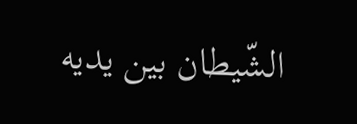الشّيطان بين يديه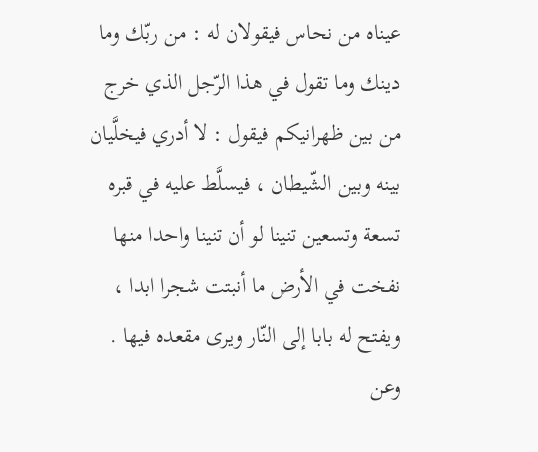عيناه من نحاس فيقولان له : من ربّك وما دينك وما تقول في هذا الرّجل الذي خرج من بين ظهرانيكم فيقول : لا أدري فيخلَّيان بينه وبين الشّيطان ، فيسلَّط عليه في قبره تسعة وتسعين تنينا لو أن تنينا واحدا منها نفخت في الأرض ما أنبتت شجرا ابدا ، ويفتح له بابا إلى النّار ويرى مقعده فيها . وعن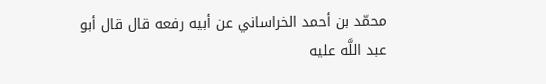محمّد بن أحمد الخراساني عن أبيه رفعه قال قال أبو عبد اللَّه عليه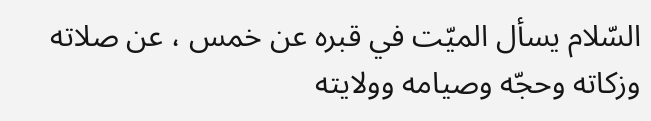السّلام يسأل الميّت في قبره عن خمس ، عن صلاته وزكاته وحجّه وصيامه وولايته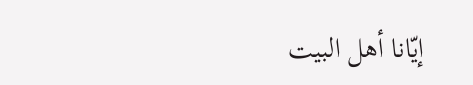إيّانا أهل البيت